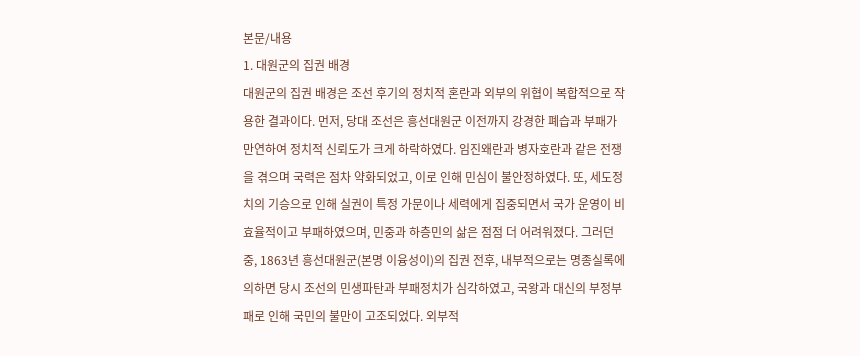본문/내용
1. 대원군의 집권 배경
대원군의 집권 배경은 조선 후기의 정치적 혼란과 외부의 위협이 복합적으로 작용한 결과이다. 먼저, 당대 조선은 흥선대원군 이전까지 강경한 폐습과 부패가 만연하여 정치적 신뢰도가 크게 하락하였다. 임진왜란과 병자호란과 같은 전쟁을 겪으며 국력은 점차 약화되었고, 이로 인해 민심이 불안정하였다. 또, 세도정치의 기승으로 인해 실권이 특정 가문이나 세력에게 집중되면서 국가 운영이 비효율적이고 부패하였으며, 민중과 하층민의 삶은 점점 더 어려워졌다. 그러던 중, 1863년 흥선대원군(본명 이융성이)의 집권 전후, 내부적으로는 명종실록에 의하면 당시 조선의 민생파탄과 부패정치가 심각하였고, 국왕과 대신의 부정부패로 인해 국민의 불만이 고조되었다. 외부적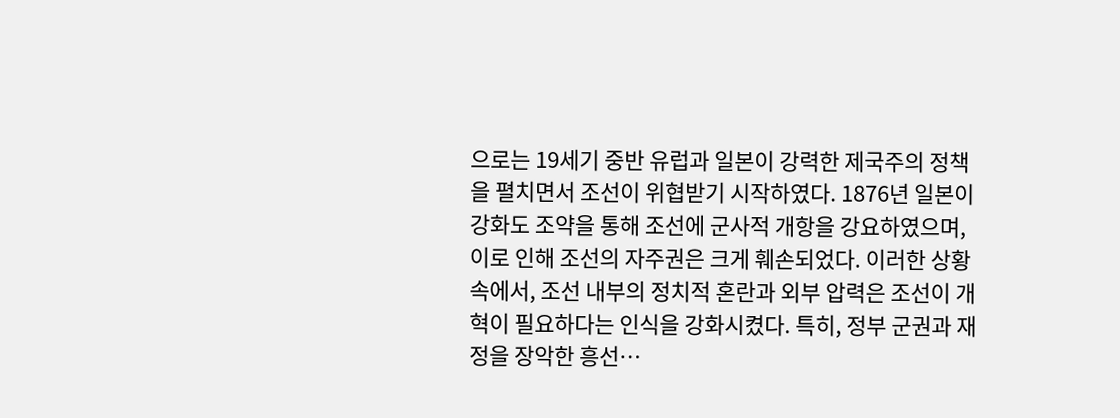으로는 19세기 중반 유럽과 일본이 강력한 제국주의 정책을 펼치면서 조선이 위협받기 시작하였다. 1876년 일본이 강화도 조약을 통해 조선에 군사적 개항을 강요하였으며, 이로 인해 조선의 자주권은 크게 훼손되었다. 이러한 상황 속에서, 조선 내부의 정치적 혼란과 외부 압력은 조선이 개혁이 필요하다는 인식을 강화시켰다. 특히, 정부 군권과 재정을 장악한 흥선…